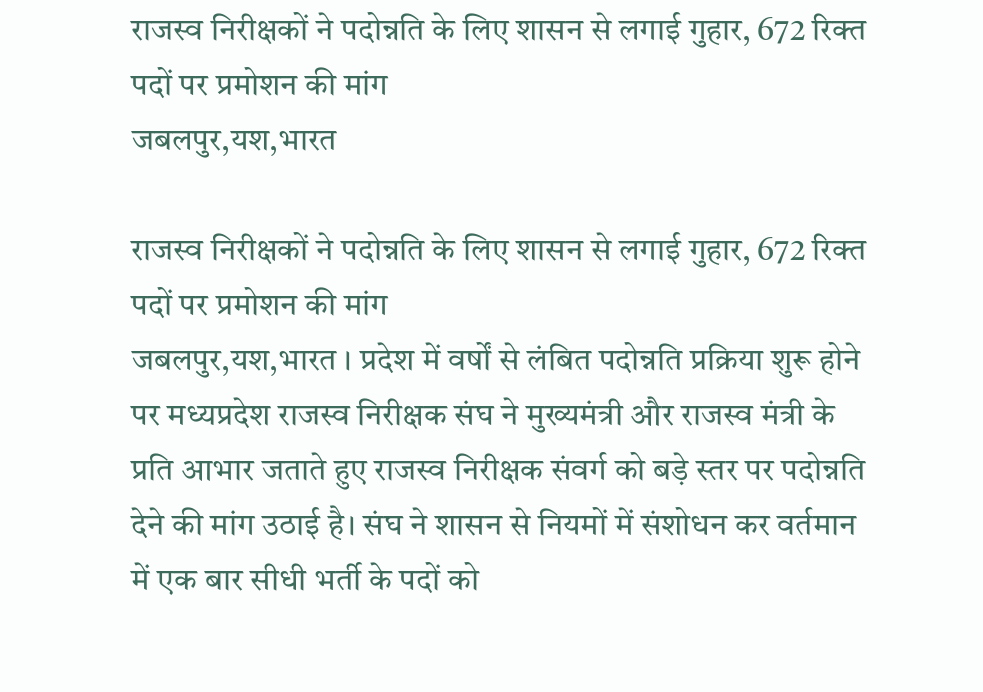राजस्व निरीक्षकों ने पदोन्नति के लिए शासन से लगाई गुहार, 672 रिक्त पदों पर प्रमोशन की मांग
जबलपुर,यश,भारत

राजस्व निरीक्षकों ने पदोन्नति के लिए शासन से लगाई गुहार, 672 रिक्त पदों पर प्रमोशन की मांग
जबलपुर,यश,भारत । प्रदेश में वर्षों से लंबित पदोन्नति प्रक्रिया शुरू होने पर मध्यप्रदेश राजस्व निरीक्षक संघ ने मुख्यमंत्री और राजस्व मंत्री के प्रति आभार जताते हुए राजस्व निरीक्षक संवर्ग को बड़े स्तर पर पदोन्नति देने की मांग उठाई है। संघ ने शासन से नियमों में संशोधन कर वर्तमान में एक बार सीधी भर्ती के पदों को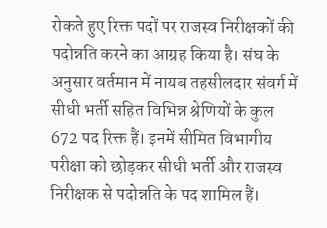रोकते हुए रिक्त पदों पर राजस्व निरीक्षकों की पदोन्नति करने का आग्रह किया है। संघ के अनुसार वर्तमान में नायब तहसीलदार संवर्ग में सीधी भर्ती सहित विभिन्न श्रेणियों के कुल 672 पद रिक्त हैं। इनमें सीमित विभागीय परीक्षा को छोड़कर सीधी भर्ती और राजस्व निरीक्षक से पदोन्नति के पद शामिल हैं।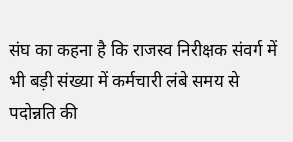संघ का कहना है कि राजस्व निरीक्षक संवर्ग में भी बड़ी संख्या में कर्मचारी लंबे समय से पदोन्नति की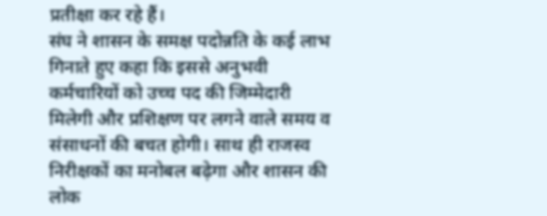प्रतीक्षा कर रहे हैं।
संघ ने शासन के समक्ष पदोन्नति के कई लाभ गिनाते हुए कहा कि इससे अनुभवी कर्मचारियों को उच्च पद की जिम्मेदारी मिलेगी और प्रशिक्षण पर लगने वाले समय व संसाधनों की बचत होगी। साथ ही राजस्व निरीक्षकों का मनोबल बढ़ेगा और शासन की लोक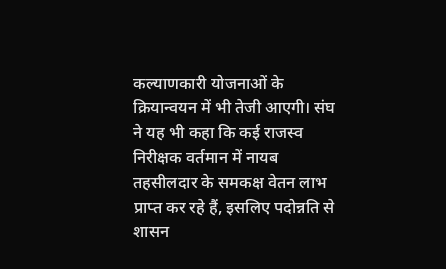कल्याणकारी योजनाओं के क्रियान्वयन में भी तेजी आएगी। संघ ने यह भी कहा कि कई राजस्व निरीक्षक वर्तमान में नायब तहसीलदार के समकक्ष वेतन लाभ प्राप्त कर रहे हैं, इसलिए पदोन्नति से शासन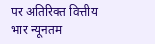पर अतिरिक्त वित्तीय भार न्यूनतम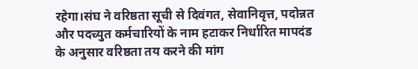रहेगा।संघ ने वरिष्ठता सूची से दिवंगत, सेवानिवृत्त, पदोन्नत और पदच्युत कर्मचारियों के नाम हटाकर निर्धारित मापदंड के अनुसार वरिष्ठता तय करने की मांग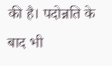की है। पदोन्नति के बाद भी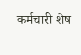कर्मचारी शेष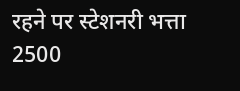रहने पर स्टेशनरी भत्ता 2500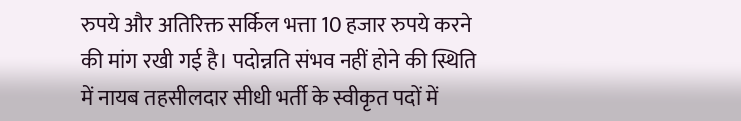रुपये और अतिरिक्त सर्किल भत्ता 10 हजार रुपये करने की मांग रखी गई है। पदोन्नति संभव नहीं होने की स्थिति में नायब तहसीलदार सीधी भर्ती के स्वीकृत पदों में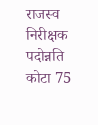राजस्व निरीक्षक पदोन्नति कोटा 75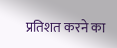प्रतिशत करने का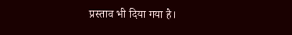प्रस्ताव भी दिया गया है।